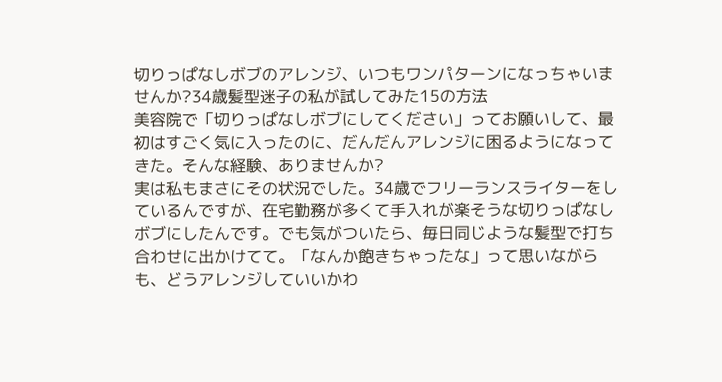切りっぱなしボブのアレンジ、いつもワンパターンになっちゃいませんか?34歳髪型迷子の私が試してみた15の方法
美容院で「切りっぱなしボブにしてください」ってお願いして、最初はすごく気に入ったのに、だんだんアレンジに困るようになってきた。そんな経験、ありませんか?
実は私もまさにその状況でした。34歳でフリーランスライターをしているんですが、在宅勤務が多くて手入れが楽そうな切りっぱなしボブにしたんです。でも気がついたら、毎日同じような髪型で打ち合わせに出かけてて。「なんか飽きちゃったな」って思いながらも、どうアレンジしていいかわ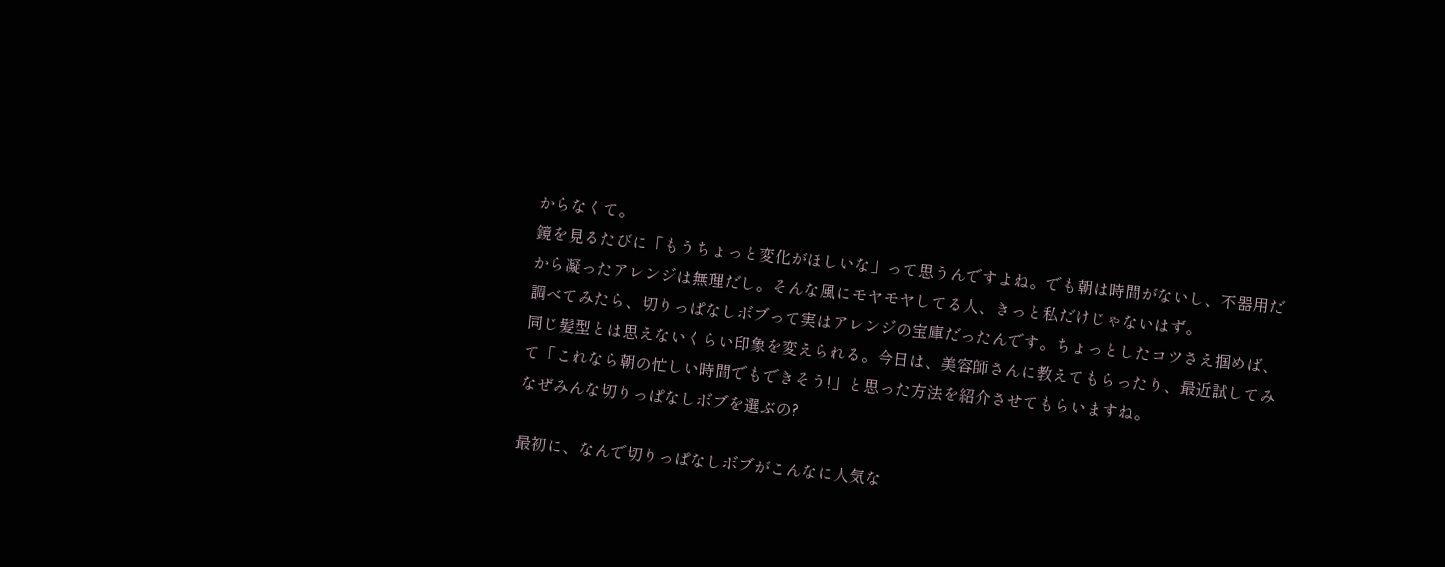からなくて。
鏡を見るたびに「もうちょっと変化がほしいな」って思うんですよね。でも朝は時間がないし、不器用だから凝ったアレンジは無理だし。そんな風にモヤモヤしてる人、きっと私だけじゃないはず。
調べてみたら、切りっぱなしボブって実はアレンジの宝庫だったんです。ちょっとしたコツさえ掴めば、同じ髪型とは思えないくらい印象を変えられる。今日は、美容師さんに教えてもらったり、最近試してみて「これなら朝の忙しい時間でもできそう!」と思った方法を紹介させてもらいますね。
なぜみんな切りっぱなしボブを選ぶの?

最初に、なんで切りっぱなしボブがこんなに人気な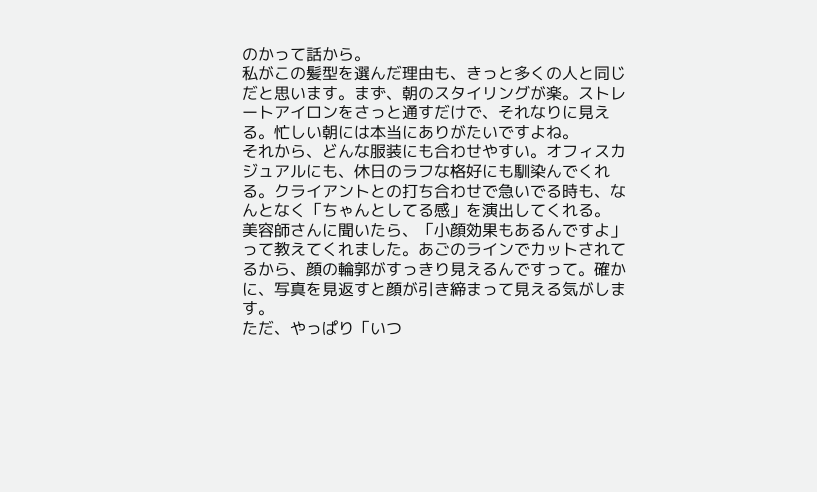のかって話から。
私がこの髪型を選んだ理由も、きっと多くの人と同じだと思います。まず、朝のスタイリングが楽。ストレートアイロンをさっと通すだけで、それなりに見える。忙しい朝には本当にありがたいですよね。
それから、どんな服装にも合わせやすい。オフィスカジュアルにも、休日のラフな格好にも馴染んでくれる。クライアントとの打ち合わせで急いでる時も、なんとなく「ちゃんとしてる感」を演出してくれる。
美容師さんに聞いたら、「小顔効果もあるんですよ」って教えてくれました。あごのラインでカットされてるから、顔の輪郭がすっきり見えるんですって。確かに、写真を見返すと顔が引き締まって見える気がします。
ただ、やっぱり「いつ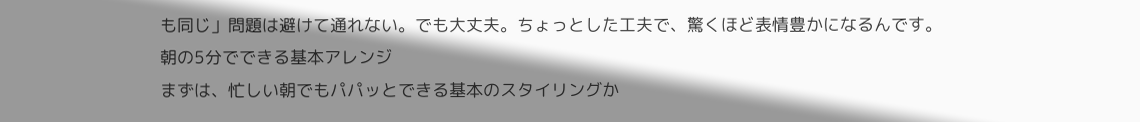も同じ」問題は避けて通れない。でも大丈夫。ちょっとした工夫で、驚くほど表情豊かになるんです。
朝の5分でできる基本アレンジ
まずは、忙しい朝でもパパッとできる基本のスタイリングか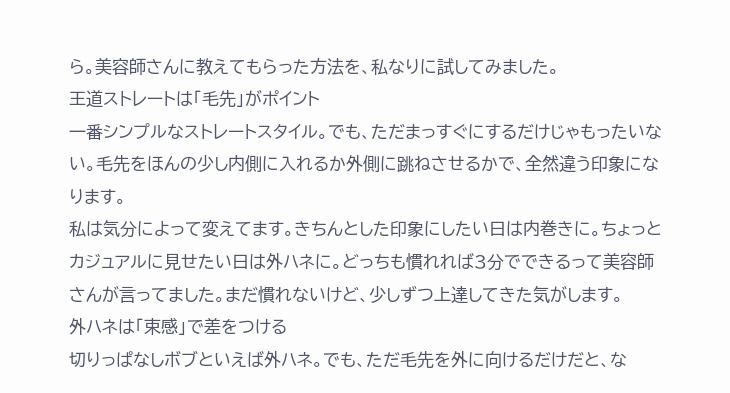ら。美容師さんに教えてもらった方法を、私なりに試してみました。
王道ストレートは「毛先」がポイント
一番シンプルなストレートスタイル。でも、ただまっすぐにするだけじゃもったいない。毛先をほんの少し内側に入れるか外側に跳ねさせるかで、全然違う印象になります。
私は気分によって変えてます。きちんとした印象にしたい日は内巻きに。ちょっとカジュアルに見せたい日は外ハネに。どっちも慣れれば3分でできるって美容師さんが言ってました。まだ慣れないけど、少しずつ上達してきた気がします。
外ハネは「束感」で差をつける
切りっぱなしボブといえば外ハネ。でも、ただ毛先を外に向けるだけだと、な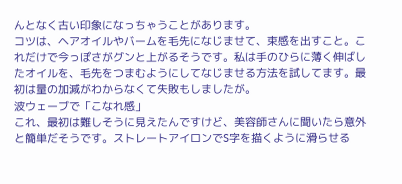んとなく古い印象になっちゃうことがあります。
コツは、ヘアオイルやバームを毛先になじませて、束感を出すこと。これだけで今っぽさがグンと上がるそうです。私は手のひらに薄く伸ばしたオイルを、毛先をつまむようにしてなじませる方法を試してます。最初は量の加減がわからなくて失敗もしましたが。
波ウェーブで「こなれ感」
これ、最初は難しそうに見えたんですけど、美容師さんに聞いたら意外と簡単だそうです。ストレートアイロンでS字を描くように滑らせる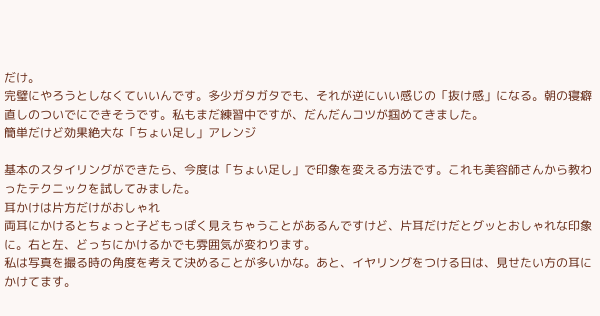だけ。
完璧にやろうとしなくていいんです。多少ガタガタでも、それが逆にいい感じの「抜け感」になる。朝の寝癖直しのついでにできそうです。私もまだ練習中ですが、だんだんコツが掴めてきました。
簡単だけど効果絶大な「ちょい足し」アレンジ

基本のスタイリングができたら、今度は「ちょい足し」で印象を変える方法です。これも美容師さんから教わったテクニックを試してみました。
耳かけは片方だけがおしゃれ
両耳にかけるとちょっと子どもっぽく見えちゃうことがあるんですけど、片耳だけだとグッとおしゃれな印象に。右と左、どっちにかけるかでも雰囲気が変わります。
私は写真を撮る時の角度を考えて決めることが多いかな。あと、イヤリングをつける日は、見せたい方の耳にかけてます。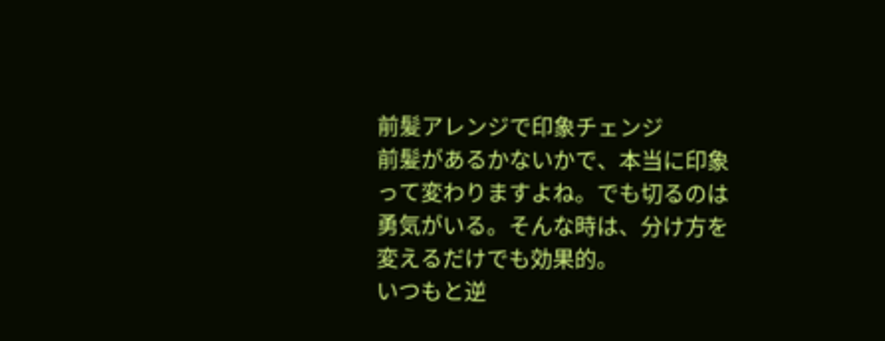前髪アレンジで印象チェンジ
前髪があるかないかで、本当に印象って変わりますよね。でも切るのは勇気がいる。そんな時は、分け方を変えるだけでも効果的。
いつもと逆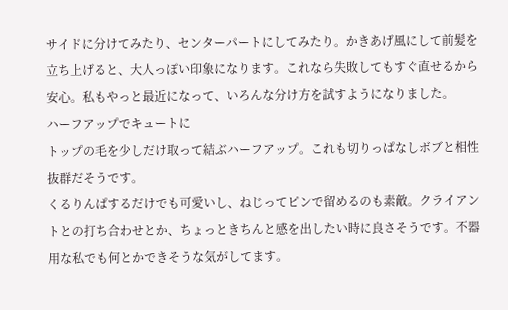サイドに分けてみたり、センターパートにしてみたり。かきあげ風にして前髪を立ち上げると、大人っぽい印象になります。これなら失敗してもすぐ直せるから安心。私もやっと最近になって、いろんな分け方を試すようになりました。
ハーフアップでキュートに
トップの毛を少しだけ取って結ぶハーフアップ。これも切りっぱなしボブと相性抜群だそうです。
くるりんぱするだけでも可愛いし、ねじってピンで留めるのも素敵。クライアントとの打ち合わせとか、ちょっときちんと感を出したい時に良さそうです。不器用な私でも何とかできそうな気がしてます。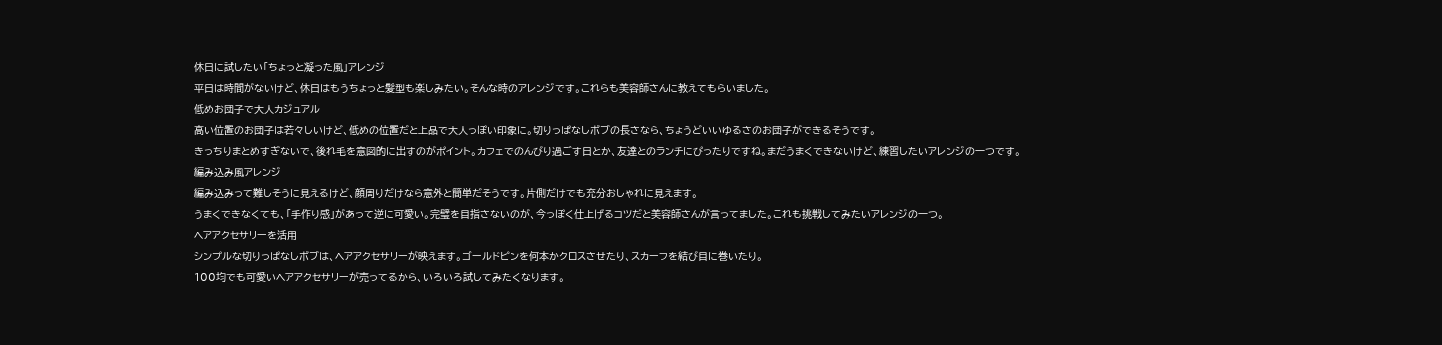休日に試したい「ちょっと凝った風」アレンジ
平日は時間がないけど、休日はもうちょっと髪型も楽しみたい。そんな時のアレンジです。これらも美容師さんに教えてもらいました。
低めお団子で大人カジュアル
高い位置のお団子は若々しいけど、低めの位置だと上品で大人っぽい印象に。切りっぱなしボブの長さなら、ちょうどいいゆるさのお団子ができるそうです。
きっちりまとめすぎないで、後れ毛を意図的に出すのがポイント。カフェでのんびり過ごす日とか、友達とのランチにぴったりですね。まだうまくできないけど、練習したいアレンジの一つです。
編み込み風アレンジ
編み込みって難しそうに見えるけど、顔周りだけなら意外と簡単だそうです。片側だけでも充分おしゃれに見えます。
うまくできなくても、「手作り感」があって逆に可愛い。完璧を目指さないのが、今っぽく仕上げるコツだと美容師さんが言ってました。これも挑戦してみたいアレンジの一つ。
ヘアアクセサリーを活用
シンプルな切りっぱなしボブは、ヘアアクセサリーが映えます。ゴールドピンを何本かクロスさせたり、スカーフを結び目に巻いたり。
100均でも可愛いヘアアクセサリーが売ってるから、いろいろ試してみたくなります。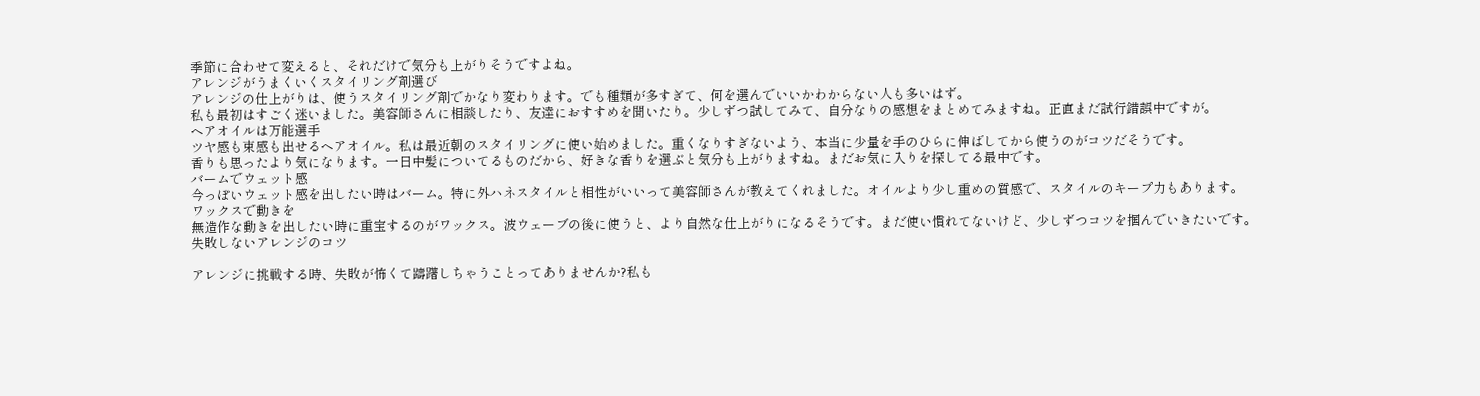季節に合わせて変えると、それだけで気分も上がりそうですよね。
アレンジがうまくいくスタイリング剤選び
アレンジの仕上がりは、使うスタイリング剤でかなり変わります。でも種類が多すぎて、何を選んでいいかわからない人も多いはず。
私も最初はすごく迷いました。美容師さんに相談したり、友達におすすめを聞いたり。少しずつ試してみて、自分なりの感想をまとめてみますね。正直まだ試行錯誤中ですが。
ヘアオイルは万能選手
ツヤ感も束感も出せるヘアオイル。私は最近朝のスタイリングに使い始めました。重くなりすぎないよう、本当に少量を手のひらに伸ばしてから使うのがコツだそうです。
香りも思ったより気になります。一日中髪についてるものだから、好きな香りを選ぶと気分も上がりますね。まだお気に入りを探してる最中です。
バームでウェット感
今っぽいウェット感を出したい時はバーム。特に外ハネスタイルと相性がいいって美容師さんが教えてくれました。オイルより少し重めの質感で、スタイルのキープ力もあります。
ワックスで動きを
無造作な動きを出したい時に重宝するのがワックス。波ウェーブの後に使うと、より自然な仕上がりになるそうです。まだ使い慣れてないけど、少しずつコツを掴んでいきたいです。
失敗しないアレンジのコツ

アレンジに挑戦する時、失敗が怖くて躊躇しちゃうことってありませんか?私も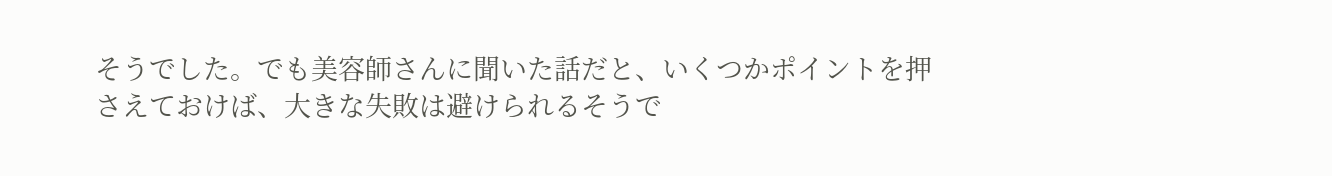そうでした。でも美容師さんに聞いた話だと、いくつかポイントを押さえておけば、大きな失敗は避けられるそうで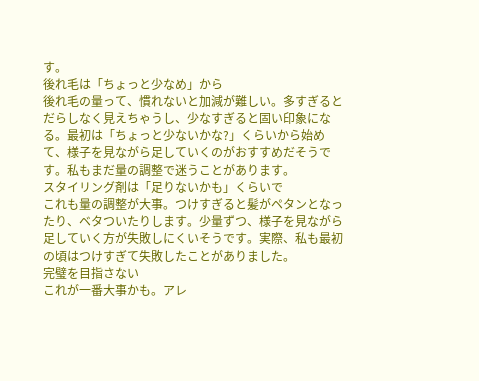す。
後れ毛は「ちょっと少なめ」から
後れ毛の量って、慣れないと加減が難しい。多すぎるとだらしなく見えちゃうし、少なすぎると固い印象になる。最初は「ちょっと少ないかな?」くらいから始めて、様子を見ながら足していくのがおすすめだそうです。私もまだ量の調整で迷うことがあります。
スタイリング剤は「足りないかも」くらいで
これも量の調整が大事。つけすぎると髪がペタンとなったり、ベタついたりします。少量ずつ、様子を見ながら足していく方が失敗しにくいそうです。実際、私も最初の頃はつけすぎて失敗したことがありました。
完璧を目指さない
これが一番大事かも。アレ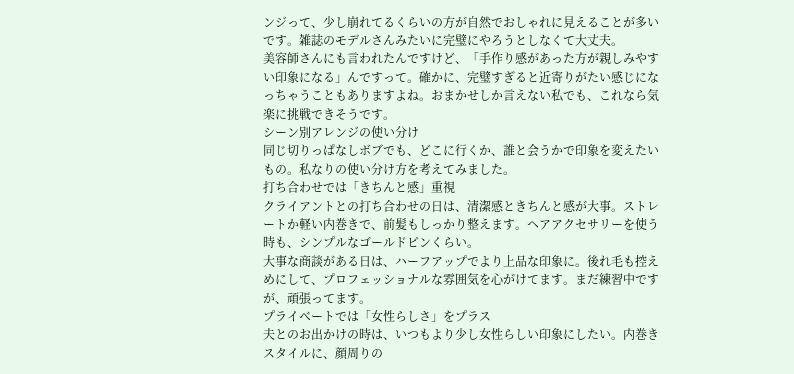ンジって、少し崩れてるくらいの方が自然でおしゃれに見えることが多いです。雑誌のモデルさんみたいに完璧にやろうとしなくて大丈夫。
美容師さんにも言われたんですけど、「手作り感があった方が親しみやすい印象になる」んですって。確かに、完璧すぎると近寄りがたい感じになっちゃうこともありますよね。おまかせしか言えない私でも、これなら気楽に挑戦できそうです。
シーン別アレンジの使い分け
同じ切りっぱなしボブでも、どこに行くか、誰と会うかで印象を変えたいもの。私なりの使い分け方を考えてみました。
打ち合わせでは「きちんと感」重視
クライアントとの打ち合わせの日は、清潔感ときちんと感が大事。ストレートか軽い内巻きで、前髪もしっかり整えます。ヘアアクセサリーを使う時も、シンプルなゴールドピンくらい。
大事な商談がある日は、ハーフアップでより上品な印象に。後れ毛も控えめにして、プロフェッショナルな雰囲気を心がけてます。まだ練習中ですが、頑張ってます。
プライベートでは「女性らしさ」をプラス
夫とのお出かけの時は、いつもより少し女性らしい印象にしたい。内巻きスタイルに、顔周りの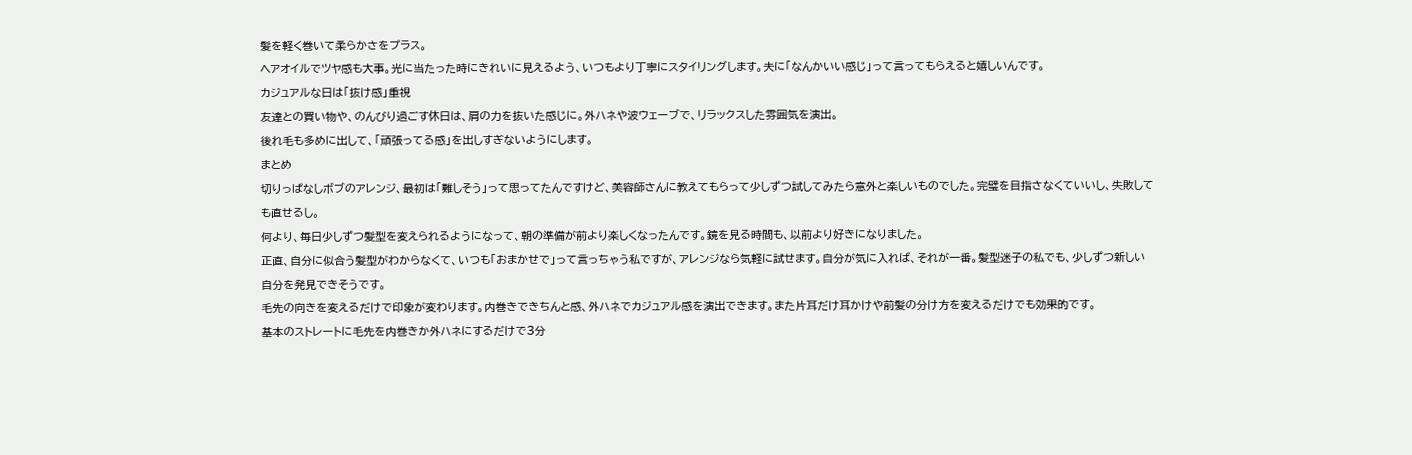髪を軽く巻いて柔らかさをプラス。
ヘアオイルでツヤ感も大事。光に当たった時にきれいに見えるよう、いつもより丁寧にスタイリングします。夫に「なんかいい感じ」って言ってもらえると嬉しいんです。
カジュアルな日は「抜け感」重視
友達との買い物や、のんびり過ごす休日は、肩の力を抜いた感じに。外ハネや波ウェーブで、リラックスした雰囲気を演出。
後れ毛も多めに出して、「頑張ってる感」を出しすぎないようにします。
まとめ
切りっぱなしボブのアレンジ、最初は「難しそう」って思ってたんですけど、美容師さんに教えてもらって少しずつ試してみたら意外と楽しいものでした。完璧を目指さなくていいし、失敗しても直せるし。
何より、毎日少しずつ髪型を変えられるようになって、朝の準備が前より楽しくなったんです。鏡を見る時間も、以前より好きになりました。
正直、自分に似合う髪型がわからなくて、いつも「おまかせで」って言っちゃう私ですが、アレンジなら気軽に試せます。自分が気に入れば、それが一番。髪型迷子の私でも、少しずつ新しい自分を発見できそうです。
毛先の向きを変えるだけで印象が変わります。内巻きできちんと感、外ハネでカジュアル感を演出できます。また片耳だけ耳かけや前髪の分け方を変えるだけでも効果的です。
基本のストレートに毛先を内巻きか外ハネにするだけで3分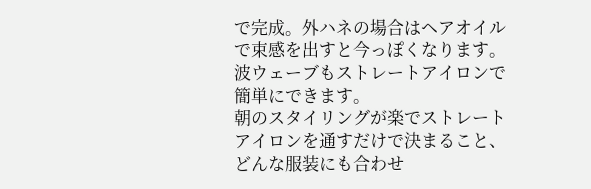で完成。外ハネの場合はヘアオイルで束感を出すと今っぽくなります。波ウェーブもストレートアイロンで簡単にできます。
朝のスタイリングが楽でストレートアイロンを通すだけで決まること、どんな服装にも合わせ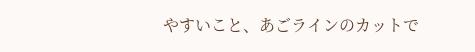やすいこと、あごラインのカットで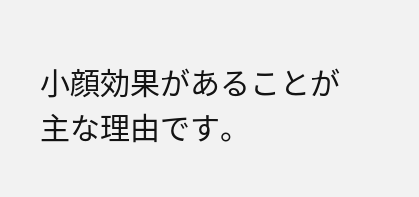小顔効果があることが主な理由です。